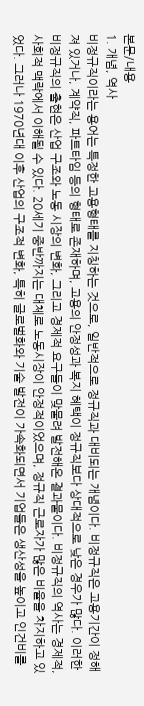본문/내용
1. 개념, 역사
비정규직이라는 용어는 특정한 고용형태를 지칭하는 것으로, 일반적으로 정규직과 대비되는 개념이다. 비정규직은 고용기간이 정해져 있거나, 계약직, 파트타임 등의 형태로 존재하며, 고용의 안정성과 복지 혜택이 정규직보다 상대적으로 낮은 경우가 많다. 이러한 비정규직의 출현은 산업 구조와 노동 시장의 변화, 그리고 경제적 요구들이 맞물려 발전해온 결과물이다. 비정규직의 역사는 경제적, 사회적 맥락에서 이해될 수 있다. 20세기 중반까지는 대체로 노동시장이 안정적이었으며, 정규직 근로자가 많은 비율을 차지하고 있었다. 그러나 1970년대 이후 산업의 구조적 변화, 특히 글로벌화와 기술 발전이 가속화되면서 기업들은 생산성을 높이고 인건비를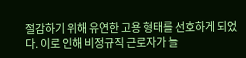절감하기 위해 유연한 고용 형태를 선호하게 되었다. 이로 인해 비정규직 근로자가 늘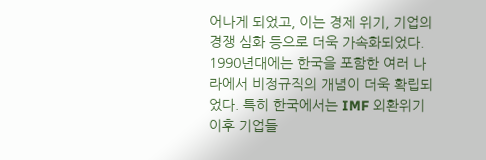어나게 되었고, 이는 경제 위기, 기업의 경쟁 심화 등으로 더욱 가속화되었다. 1990년대에는 한국을 포함한 여러 나라에서 비정규직의 개념이 더욱 확립되었다. 특히 한국에서는 IMF 외환위기 이후 기업들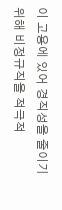이 고용에 있어 경직성을 줄이기 위해 비정규직을 적극적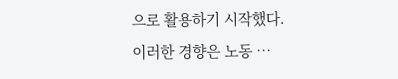으로 활용하기 시작했다. 이러한 경향은 노동 …